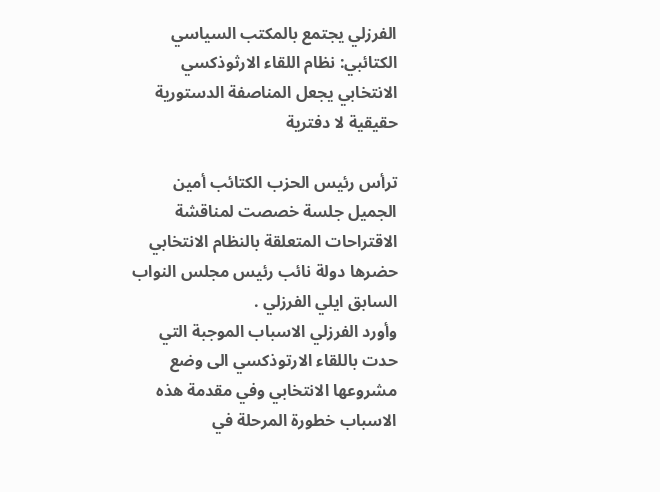الفرزلي يجتمع بالمكتب السياسي الكتائبي: نظام اللقاء الارثوذكسي الانتخابي يجعل المناصفة الدستورية حقيقية لا دفترية

ترأس رئيس الحزب الكتائب أمين الجميل جلسة خصصت لمناقشة الاقتراحات المتعلقة بالنظام الانتخابي حضرها دولة نائب رئيس مجلس النواب السابق ايلي الفرزلي .
وأورد الفرزلي الاسباب الموجبة التي حدت باللقاء الارتوذكسي الى وضع مشروعها الانتخابي وفي مقدمة هذه الاسباب خطورة المرحلة في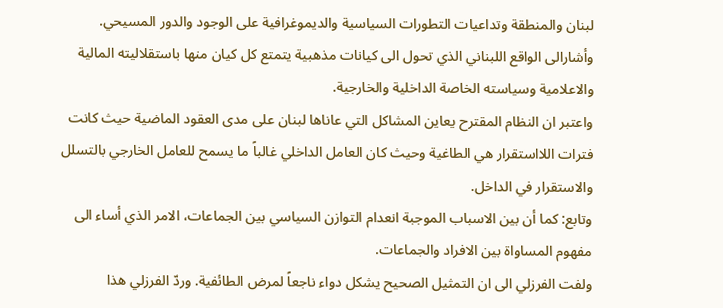لبنان والمنطقة وتداعيات التطورات السياسية والديموغرافية على الوجود والدور المسيحي.
وأشارالى الواقع اللبناني الذي تحول الى كيانات مذهبية يتمتع كل كيان منها باستقلاليته المالية والاعلامية وسياسته الخاصة الداخلية والخارجية.
واعتبر ان النظام المقترح يعاين المشاكل التي عاناها لبنان على مدى العقود الماضية حيث كانت فترات اللااستقرار هي الطاغية وحيث كان العامل الداخلي غالباً ما يسمح للعامل الخارجي بالتسلل والاستقرار في الداخل.
وتابع: كما أن بين الاسباب الموجبة انعدام التوازن السياسي بين الجماعات، الامر الذي أساء الى مفهوم المساواة بين الافراد والجماعات.
ولفت الفرزلي الى ان التمثيل الصحيح يشكل دواء ناجعاً لمرض الطائفية. وردّ الفرزلي هذا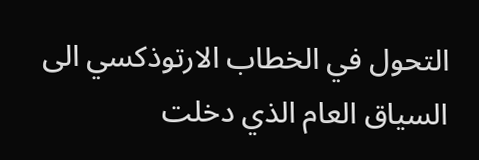التحول في الخطاب الارتوذكسي الى السياق العام الذي دخلت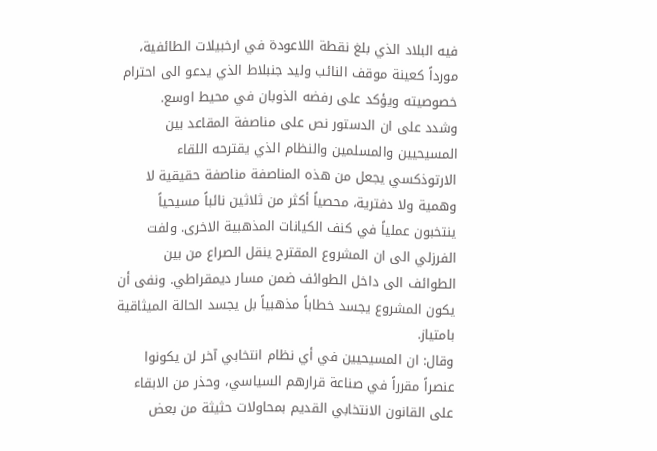فيه البلاد الذي بلغ نقطة اللاعودة في ارخبيلات الطائفية، مورداً كعينة موقف النائب وليد جنبلاط الذي يدعو الى احترام خصوصيته ويؤكد على رفضه الذوبان في محيط اوسع.
وشدد على ان الدستور نص على مناصفة المقاعد بين المسيحيين والمسلمين والنظام الذي يقترحه اللقاء الارتوذكسي يجعل من هذه المناصفة مناصفة حقيقية لا وهمية ولا دفترية، محصياً أكثر من ثلاثين نائباً مسيحياً ينتخبون عملياً في كنف الكيانات المذهبية الاخرى. ولفت الفرزلي الى ان المشروع المقترح ينقل الصراع من بين الطوائف الى داخل الطوائف ضمن مسار ديمقراطي. ونفى أن يكون المشروع يجسد خطاباً مذهبياً بل يجسد الحالة الميثاقية بامتياز.
وقال: ان المسيحيين في أي نظام انتخابي آخر لن يكونوا عنصراً مقرراً في صناعة قرارهم السياسي، وحذر من الابقاء على القانون الانتخابي القديم بمحاولات حثيثة من بعض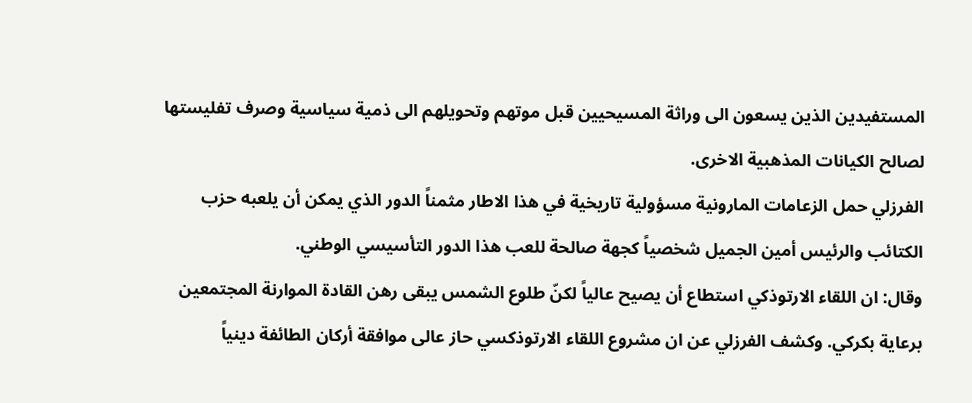المستفيدين الذين يسعون الى وراثة المسيحيين قبل موتهم وتحويلهم الى ذمية سياسية وصرف تفليستها لصالح الكيانات المذهبية الاخرى.
الفرزلي حمل الزعامات المارونية مسؤولية تاريخية في هذا الاطار مثمناً الدور الذي يمكن أن يلعبه حزب الكتائب والرئيس أمين الجميل شخصياً كجهة صالحة للعب هذا الدور التأسيسي الوطني.
وقال: ان اللقاء الارتوذكي استطاع أن يصيح عالياً لكنّ طلوع الشمس يبقى رهن القادة الموارنة المجتمعين برعاية بكركي. وكشف الفرزلي عن ان مشروع اللقاء الارتوذكسي حاز عالى موافقة أركان الطائفة دينياً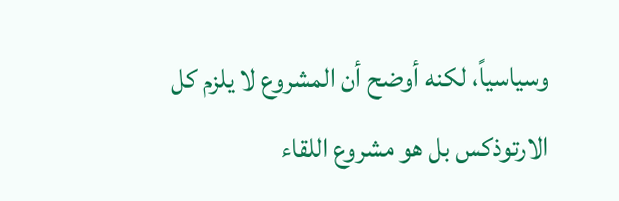وسياسياً، لكنه أوضح أن المشروع لا يلزم كل الارتوذكس بل هو مشروع اللقاء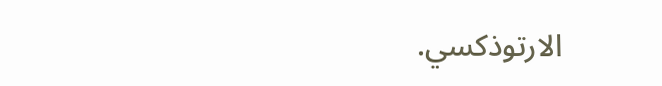الارتوذكسي.